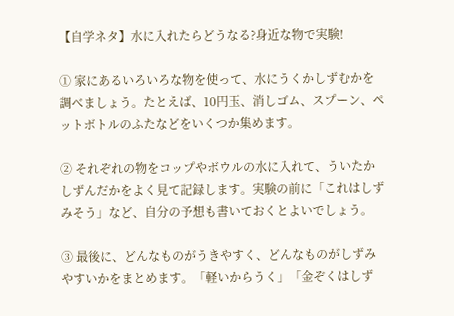【自学ネタ】水に入れたらどうなる?身近な物で実験!

① 家にあるいろいろな物を使って、水にうくかしずむかを調べましょう。たとえば、10円玉、消しゴム、スプーン、ペットボトルのふたなどをいくつか集めます。

② それぞれの物をコップやボウルの水に入れて、ういたかしずんだかをよく見て記録します。実験の前に「これはしずみそう」など、自分の予想も書いておくとよいでしょう。

③ 最後に、どんなものがうきやすく、どんなものがしずみやすいかをまとめます。「軽いからうく」「金ぞくはしず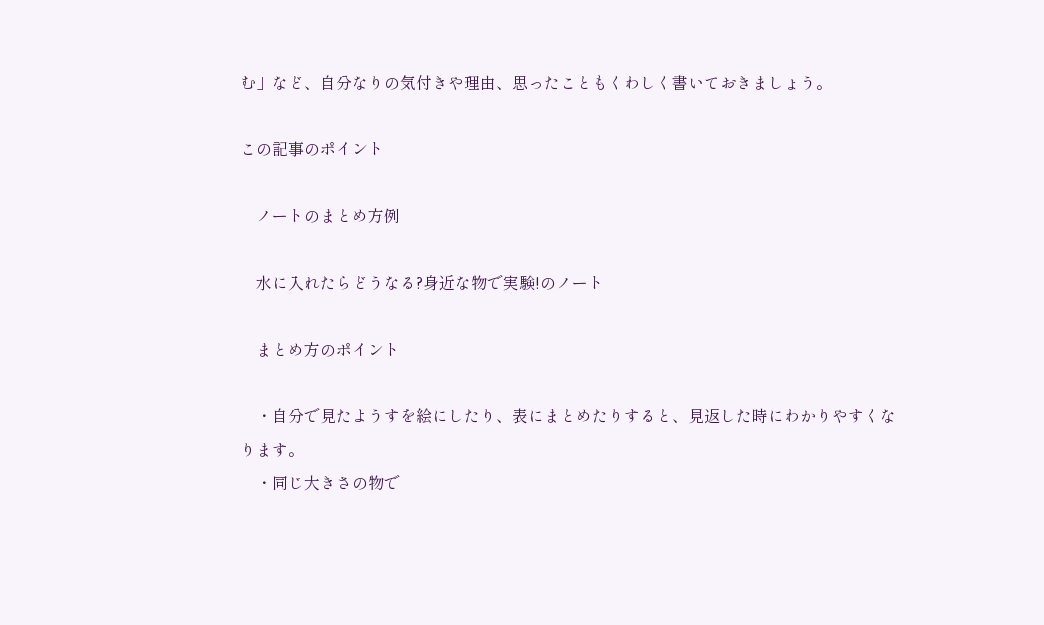む」など、自分なりの気付きや理由、思ったこともくわしく書いておきましょう。

この記事のポイント

    ノートのまとめ方例

    水に入れたらどうなる?身近な物で実験!のノート

    まとめ方のポイント

    ・自分で見たようすを絵にしたり、表にまとめたりすると、見返した時にわかりやすくなります。
    ・同じ大きさの物で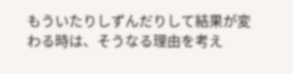もういたりしずんだりして結果が変わる時は、そうなる理由を考え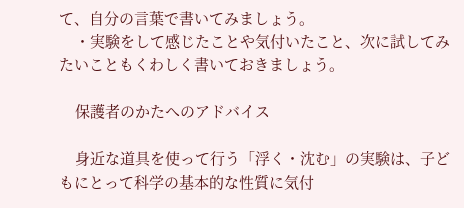て、自分の言葉で書いてみましょう。
    ・実験をして感じたことや気付いたこと、次に試してみたいこともくわしく書いておきましょう。

    保護者のかたへのアドバイス

    身近な道具を使って行う「浮く・沈む」の実験は、子どもにとって科学の基本的な性質に気付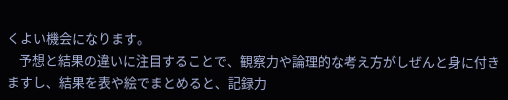くよい機会になります。
    予想と結果の違いに注目することで、観察力や論理的な考え方がしぜんと身に付きますし、結果を表や絵でまとめると、記録力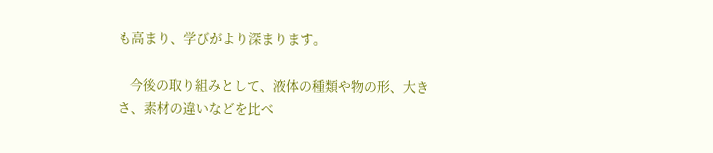も高まり、学びがより深まります。

    今後の取り組みとして、液体の種類や物の形、大きさ、素材の違いなどを比べ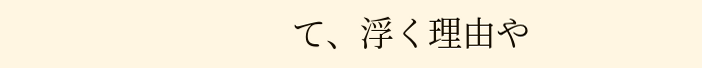て、浮く理由や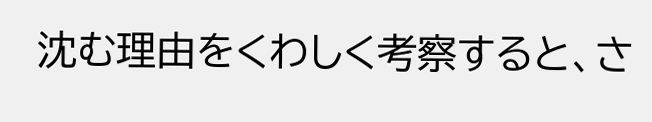沈む理由をくわしく考察すると、さ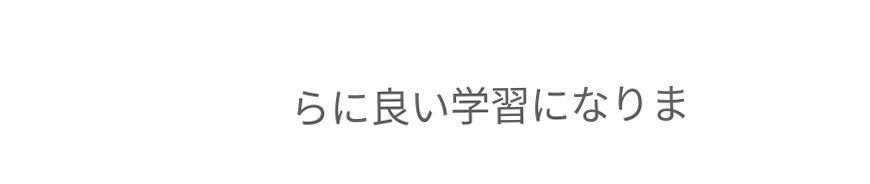らに良い学習になりま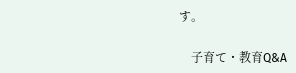す。

    子育て・教育Q&A